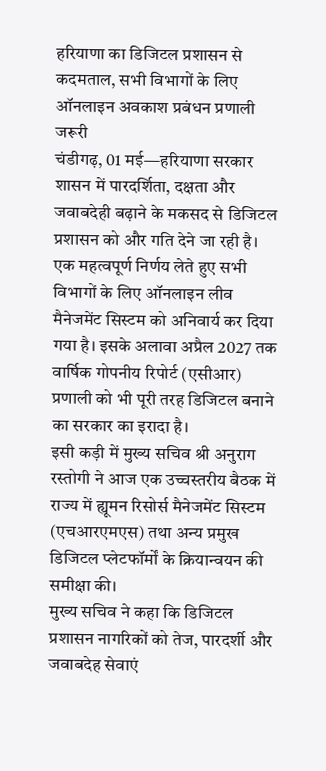हरियाणा का डिजिटल प्रशासन से कदमताल, सभी विभागों के लिए ऑनलाइन अवकाश प्रबंधन प्रणाली जरूरी
चंडीगढ़, 01 मई—हरियाणा सरकार शासन में पारदर्शिता, दक्षता और जवाबदेही बढ़ाने के मकसद से डिजिटल प्रशासन को और गति देने जा रही है। एक महत्वपूर्ण निर्णय लेते हुए सभी विभागों के लिए ऑनलाइन लीव मैनेजमेंट सिस्टम को अनिवार्य कर दिया गया है। इसके अलावा अप्रैल 2027 तक वार्षिक गोपनीय रिपोर्ट (एसीआर) प्रणाली को भी पूरी तरह डिजिटल बनाने का सरकार का इरादा है।
इसी कड़ी में मुख्य सचिव श्री अनुराग रस्तोगी ने आज एक उच्चस्तरीय बैठक में राज्य में ह्यूमन रिसोर्स मैनेजमेंट सिस्टम (एचआरएमएस) तथा अन्य प्रमुख डिजिटल प्लेटफॉर्मों के क्रियान्वयन की समीक्षा की।
मुख्य सचिव ने कहा कि डिजिटल प्रशासन नागरिकों को तेज, पारदर्शी और जवाबदेह सेवाएं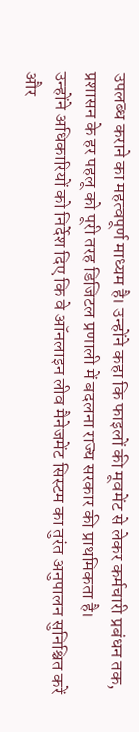उपलब्ध कराने का महत्वपूर्ण माध्यम है। उन्होंने कहा कि फाइलों की मूवमेंट से लेकर कर्मचारी प्रबंधन तक, प्रशासन के हर पहलू को पूरी तरह डिजिटल प्रणाली में बदलना राज्य सरकार की प्राथमिकता है।
उन्होंने अधिकारियों को निर्देश दिए कि वे ऑनलाइन लीव मैनेजमेंट सिस्टम का तुरंत अनुपालन सुनिश्चित करें और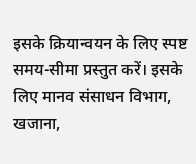इसके क्रियान्वयन के लिए स्पष्ट समय-सीमा प्रस्तुत करें। इसके लिए मानव संसाधन विभाग, खजाना,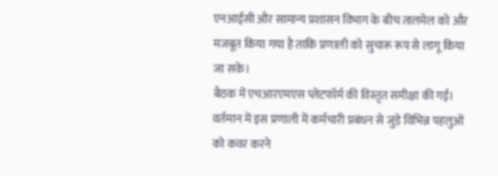एनआईसी और सामान्य प्रशासन विभाग के बीच तालमेल को और मजबूत किया गया है ताकि प्रणाली को सुचारू रूप से लागू किया जा सके।
बैठक में एचआरएमएस प्लेटफॉर्म की विस्तृत समीक्षा की गई। वर्तमान में इस प्रणाली में कर्मचारी प्रबंधन से जुड़े विभिन्न पहलुओं को कवर करने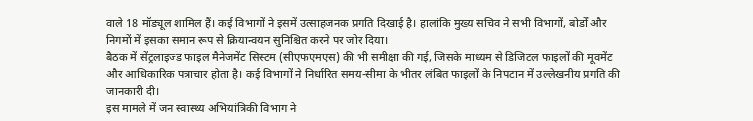वाले 18 मॉड्यूल शामिल हैं। कई विभागों ने इसमें उत्साहजनक प्रगति दिखाई है। हालांकि मुख्य सचिव ने सभी विभागों, बोर्डों और निगमों में इसका समान रूप से क्रियान्वयन सुनिश्चित करने पर जोर दिया।
बैठक में सेंट्रलाइज्ड फाइल मैनेजमेंट सिस्टम (सीएफएमएस) की भी समीक्षा की गई, जिसके माध्यम से डिजिटल फाइलों की मूवमेंट और आधिकारिक पत्राचार होता है। कई विभागों ने निर्धारित समय-सीमा के भीतर लंबित फाइलों के निपटान में उल्लेखनीय प्रगति की जानकारी दी।
इस मामले में जन स्वास्थ्य अभियांत्रिकी विभाग ने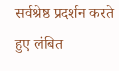सर्वश्रेष्ठ प्रदर्शन करते हुए लंबित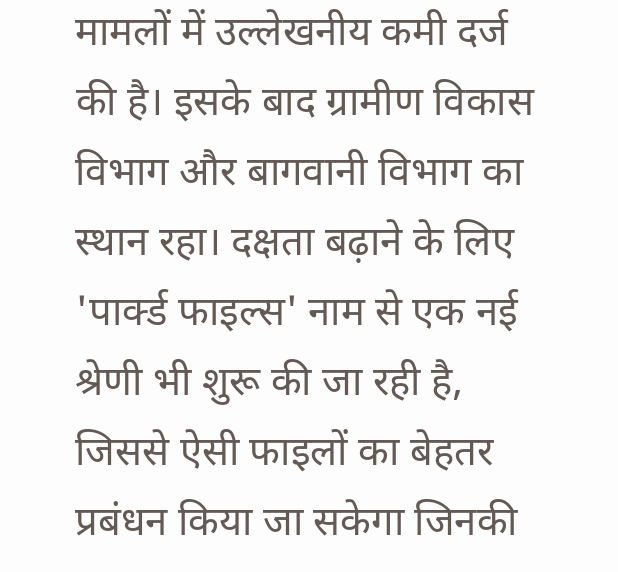मामलों में उल्लेखनीय कमी दर्ज की है। इसके बाद ग्रामीण विकास विभाग और बागवानी विभाग का स्थान रहा। दक्षता बढ़ाने के लिए 'पार्क्ड फाइल्स' नाम से एक नई श्रेणी भी शुरू की जा रही है, जिससे ऐसी फाइलों का बेहतर प्रबंधन किया जा सकेगा जिनकी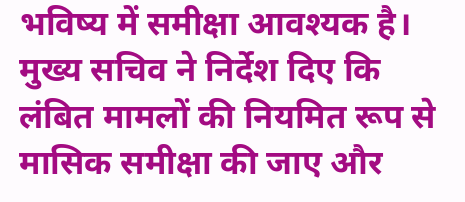भविष्य में समीक्षा आवश्यक है।
मुख्य सचिव ने निर्देश दिए कि लंबित मामलों की नियमित रूप से मासिक समीक्षा की जाए और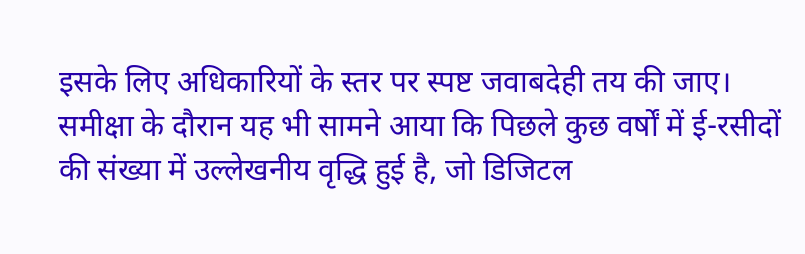इसके लिए अधिकारियों के स्तर पर स्पष्ट जवाबदेही तय की जाए।
समीक्षा के दौरान यह भी सामने आया कि पिछले कुछ वर्षों में ई-रसीदों की संख्या में उल्लेखनीय वृद्धि हुई है, जो डिजिटल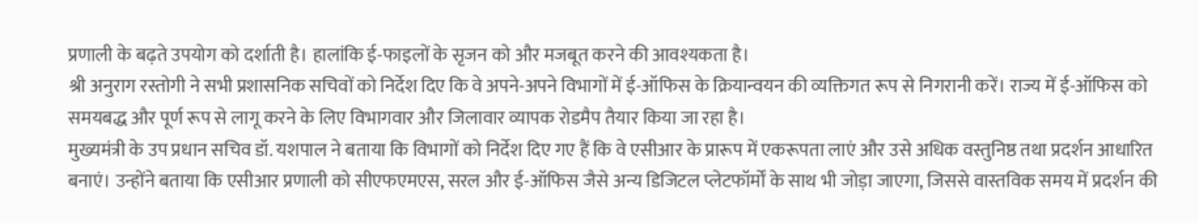प्रणाली के बढ़ते उपयोग को दर्शाती है। हालांकि ई-फाइलों के सृजन को और मजबूत करने की आवश्यकता है।
श्री अनुराग रस्तोगी ने सभी प्रशासनिक सचिवों को निर्देश दिए कि वे अपने-अपने विभागों में ई-ऑफिस के क्रियान्वयन की व्यक्तिगत रूप से निगरानी करें। राज्य में ई-ऑफिस को समयबद्ध और पूर्ण रूप से लागू करने के लिए विभागवार और जिलावार व्यापक रोडमैप तैयार किया जा रहा है।
मुख्यमंत्री के उप प्रधान सचिव डॉ. यशपाल ने बताया कि विभागों को निर्देश दिए गए हैं कि वे एसीआर के प्रारूप में एकरूपता लाएं और उसे अधिक वस्तुनिष्ठ तथा प्रदर्शन आधारित बनाएं। उन्होंने बताया कि एसीआर प्रणाली को सीएफएमएस, सरल और ई-ऑफिस जैसे अन्य डिजिटल प्लेटफॉर्मों के साथ भी जोड़ा जाएगा, जिससे वास्तविक समय में प्रदर्शन की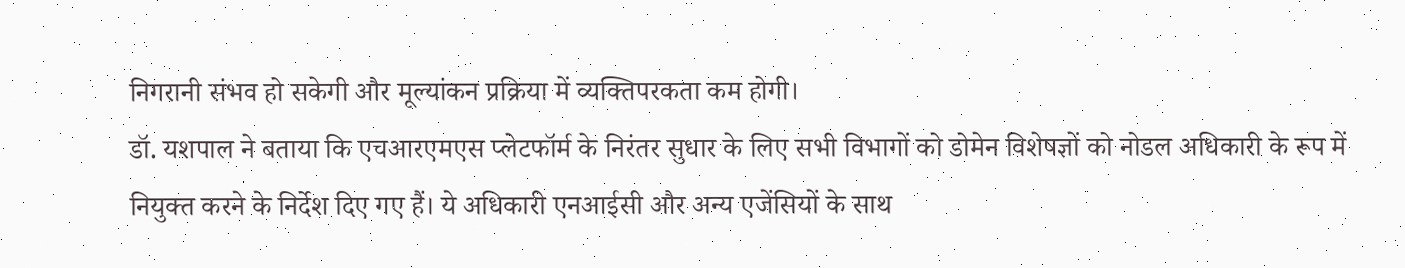निगरानी संभव हो सकेगी और मूल्यांकन प्रक्रिया में व्यक्तिपरकता कम होगी।
डॉ. यशपाल ने बताया कि एचआरएमएस प्लेटफॉर्म के निरंतर सुधार के लिए सभी विभागों को डोमेन विशेषज्ञों को नोडल अधिकारी के रूप में नियुक्त करने के निर्देश दिए गए हैं। ये अधिकारी एनआईसी और अन्य एजेंसियों के साथ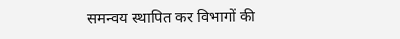समन्वय स्थापित कर विभागों की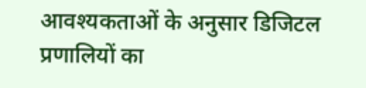आवश्यकताओं के अनुसार डिजिटल प्रणालियों का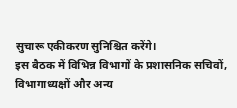सुचारू एकीकरण सुनिश्चित करेंगे।
इस बैठक में विभिन्न विभागों के प्रशासनिक सचिवों, विभागाध्यक्षों और अन्य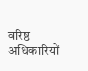वरिष्ठ अधिकारियों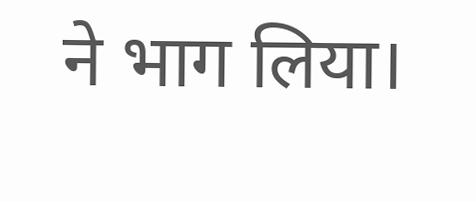ने भाग लिया।